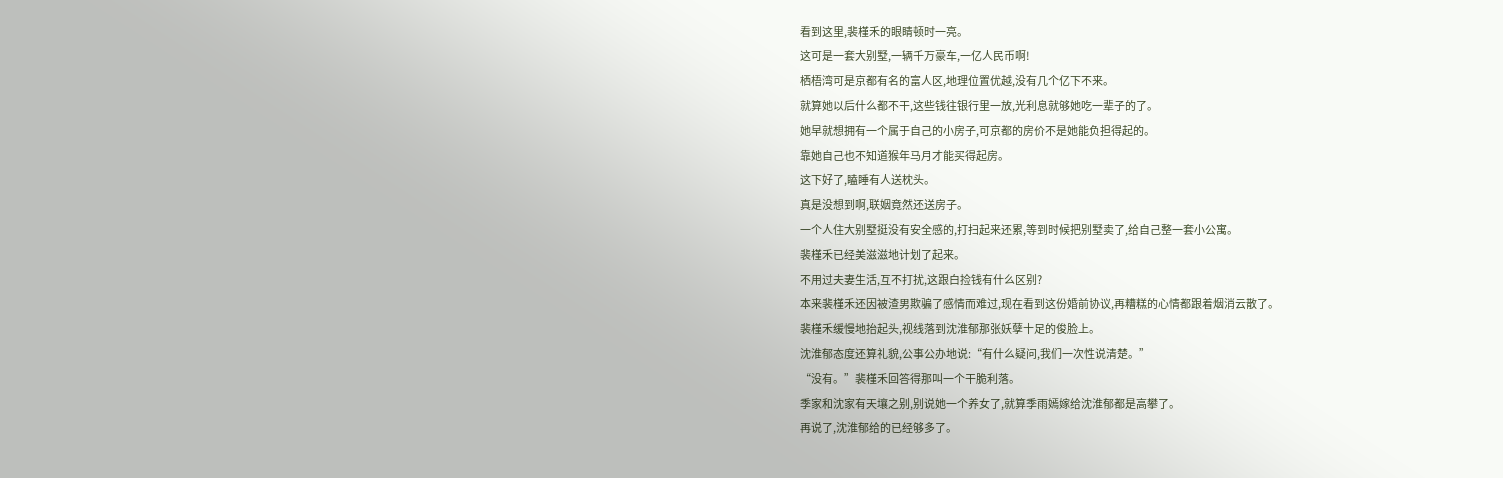看到这里,裴槿禾的眼睛顿时一亮。
这可是一套大别墅,一辆千万豪车,一亿人民币啊!
栖梧湾可是京都有名的富人区,地理位置优越,没有几个亿下不来。
就算她以后什么都不干,这些钱往银行里一放,光利息就够她吃一辈子的了。
她早就想拥有一个属于自己的小房子,可京都的房价不是她能负担得起的。
靠她自己也不知道猴年马月才能买得起房。
这下好了,瞌睡有人送枕头。
真是没想到啊,联姻竟然还送房子。
一个人住大别墅挺没有安全感的,打扫起来还累,等到时候把别墅卖了,给自己整一套小公寓。
裴槿禾已经美滋滋地计划了起来。
不用过夫妻生活,互不打扰,这跟白捡钱有什么区别?
本来裴槿禾还因被渣男欺骗了感情而难过,现在看到这份婚前协议,再糟糕的心情都跟着烟消云散了。
裴槿禾缓慢地抬起头,视线落到沈淮郁那张妖孽十足的俊脸上。
沈淮郁态度还算礼貌,公事公办地说:“有什么疑问,我们一次性说清楚。”
“没有。”裴槿禾回答得那叫一个干脆利落。
季家和沈家有天壤之别,别说她一个养女了,就算季雨嫣嫁给沈淮郁都是高攀了。
再说了,沈淮郁给的已经够多了。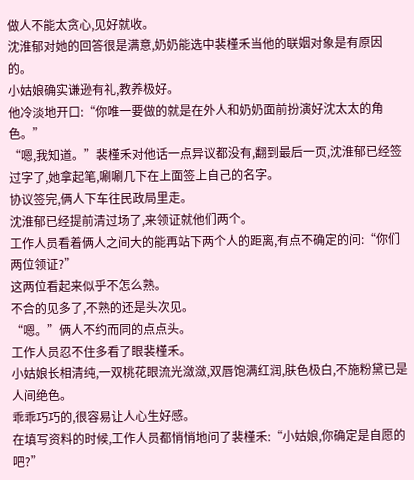做人不能太贪心,见好就收。
沈淮郁对她的回答很是满意,奶奶能选中裴槿禾当他的联姻对象是有原因的。
小姑娘确实谦逊有礼,教养极好。
他冷淡地开口:“你唯一要做的就是在外人和奶奶面前扮演好沈太太的角色。”
“嗯,我知道。”裴槿禾对他话一点异议都没有,翻到最后一页,沈淮郁已经签过字了,她拿起笔,唰唰几下在上面签上自己的名字。
协议签完,俩人下车往民政局里走。
沈淮郁已经提前清过场了,来领证就他们两个。
工作人员看着俩人之间大的能再站下两个人的距离,有点不确定的问:“你们两位领证?”
这两位看起来似乎不怎么熟。
不合的见多了,不熟的还是头次见。
“嗯。”俩人不约而同的点点头。
工作人员忍不住多看了眼裴槿禾。
小姑娘长相清纯,一双桃花眼流光潋潋,双唇饱满红润,肤色极白,不施粉黛已是人间绝色。
乖乖巧巧的,很容易让人心生好感。
在填写资料的时候,工作人员都悄悄地问了裴槿禾:“小姑娘,你确定是自愿的吧?”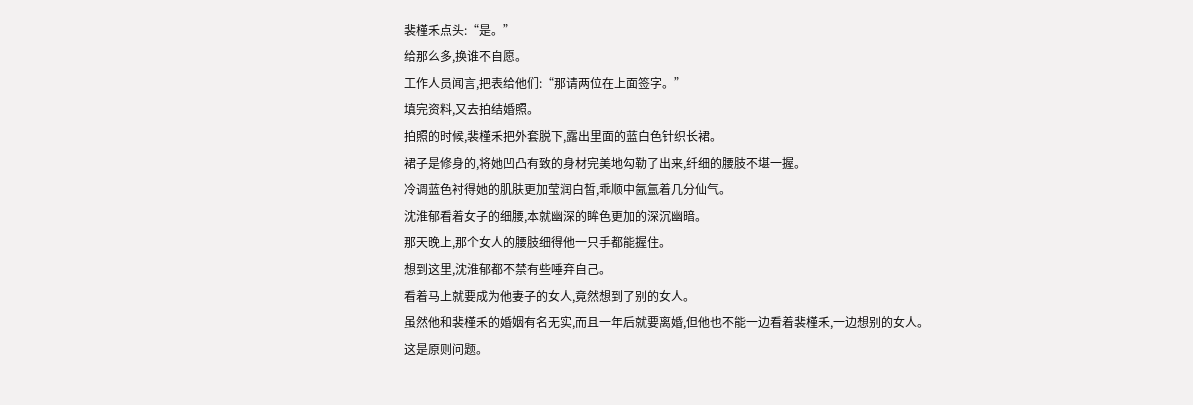裴槿禾点头:“是。”
给那么多,换谁不自愿。
工作人员闻言,把表给他们:“那请两位在上面签字。”
填完资料,又去拍结婚照。
拍照的时候,裴槿禾把外套脱下,露出里面的蓝白色针织长裙。
裙子是修身的,将她凹凸有致的身材完美地勾勒了出来,纤细的腰肢不堪一握。
冷调蓝色衬得她的肌肤更加莹润白皙,乖顺中氤氲着几分仙气。
沈淮郁看着女子的细腰,本就幽深的眸色更加的深沉幽暗。
那天晚上,那个女人的腰肢细得他一只手都能握住。
想到这里,沈淮郁都不禁有些唾弃自己。
看着马上就要成为他妻子的女人,竟然想到了别的女人。
虽然他和裴槿禾的婚姻有名无实,而且一年后就要离婚,但他也不能一边看着裴槿禾,一边想别的女人。
这是原则问题。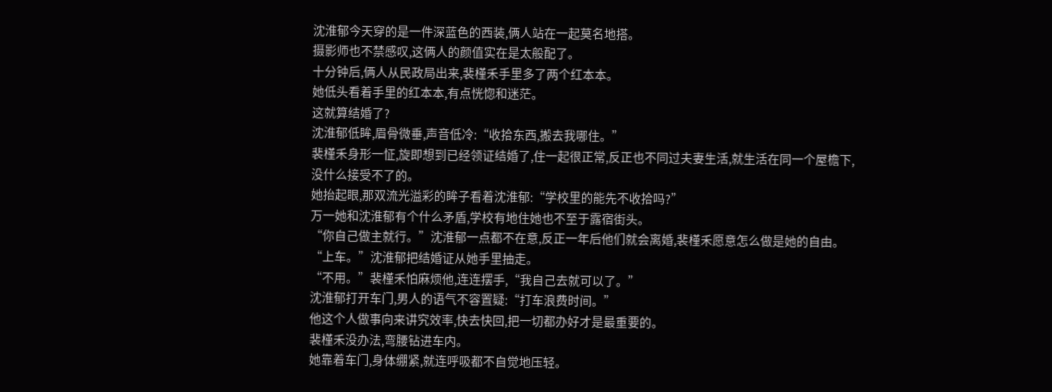沈淮郁今天穿的是一件深蓝色的西装,俩人站在一起莫名地搭。
摄影师也不禁感叹,这俩人的颜值实在是太般配了。
十分钟后,俩人从民政局出来,裴槿禾手里多了两个红本本。
她低头看着手里的红本本,有点恍惚和迷茫。
这就算结婚了?
沈淮郁低眸,眉骨微垂,声音低冷:“收拾东西,搬去我哪住。”
裴槿禾身形一怔,旋即想到已经领证结婚了,住一起很正常,反正也不同过夫妻生活,就生活在同一个屋檐下,没什么接受不了的。
她抬起眼,那双流光溢彩的眸子看着沈淮郁:“学校里的能先不收拾吗?”
万一她和沈淮郁有个什么矛盾,学校有地住她也不至于露宿街头。
“你自己做主就行。”沈淮郁一点都不在意,反正一年后他们就会离婚,裴槿禾愿意怎么做是她的自由。
“上车。”沈淮郁把结婚证从她手里抽走。
“不用。”裴槿禾怕麻烦他,连连摆手,“我自己去就可以了。”
沈淮郁打开车门,男人的语气不容置疑:“打车浪费时间。”
他这个人做事向来讲究效率,快去快回,把一切都办好才是最重要的。
裴槿禾没办法,弯腰钻进车内。
她靠着车门,身体绷紧,就连呼吸都不自觉地压轻。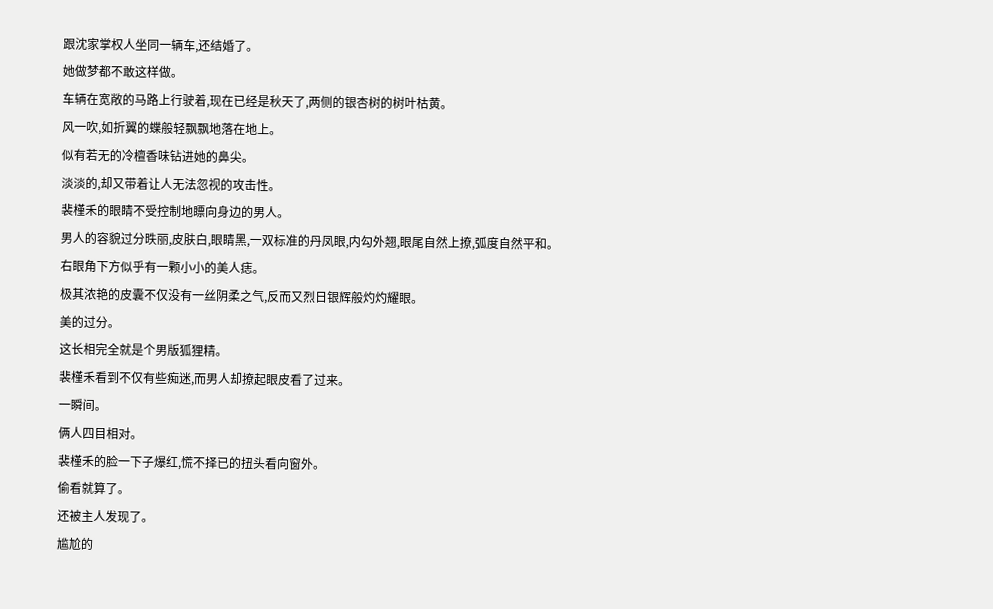跟沈家掌权人坐同一辆车,还结婚了。
她做梦都不敢这样做。
车辆在宽敞的马路上行驶着,现在已经是秋天了,两侧的银杏树的树叶枯黄。
风一吹,如折翼的蝶般轻飘飘地落在地上。
似有若无的冷檀香味钻进她的鼻尖。
淡淡的,却又带着让人无法忽视的攻击性。
裴槿禾的眼睛不受控制地瞟向身边的男人。
男人的容貌过分昳丽,皮肤白,眼睛黑,一双标准的丹凤眼,内勾外翘,眼尾自然上撩,弧度自然平和。
右眼角下方似乎有一颗小小的美人痣。
极其浓艳的皮囊不仅没有一丝阴柔之气,反而又烈日银辉般灼灼耀眼。
美的过分。
这长相完全就是个男版狐狸精。
裴槿禾看到不仅有些痴迷,而男人却撩起眼皮看了过来。
一瞬间。
俩人四目相对。
裴槿禾的脸一下子爆红,慌不择已的扭头看向窗外。
偷看就算了。
还被主人发现了。
尴尬的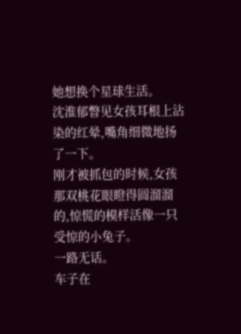她想换个星球生活。
沈淮郁瞥见女孩耳根上沾染的红晕,嘴角细微地扬了一下。
刚才被抓包的时候,女孩那双桃花眼瞪得圆溜溜的,惊慌的模样活像一只受惊的小兔子。
一路无话。
车子在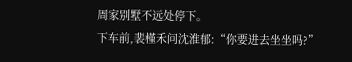周家别墅不远处停下。
下车前,裴槿禾问沈淮郁:“你要进去坐坐吗?”